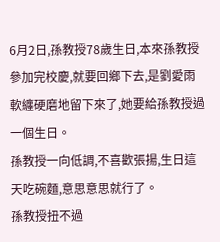6月2日,孫教授78歲生日,本來孫教授參加完校慶,就要回鄉下去,是劉愛雨軟纏硬磨地留下來了,她要給孫教授過一個生日。
孫教授一向低調,不喜歡張揚,生日這天吃碗麵,意思意思就行了。
孫教授扭不過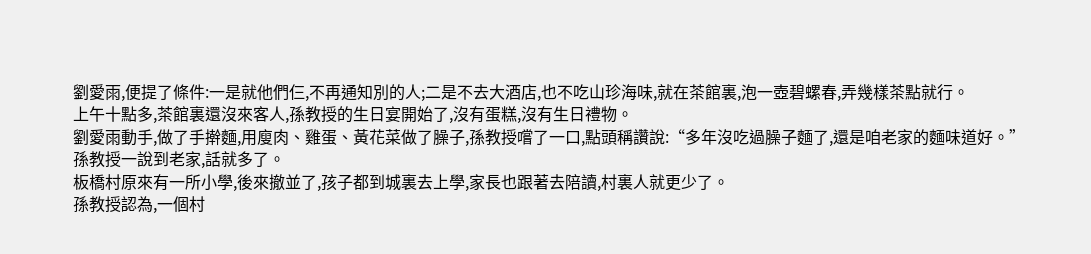劉愛雨,便提了條件:一是就他們仨,不再通知別的人;二是不去大酒店,也不吃山珍海味,就在茶館裏,泡一壺碧螺春,弄幾樣茶點就行。
上午十點多,茶館裏還沒來客人,孫教授的生日宴開始了,沒有蛋糕,沒有生日禮物。
劉愛雨動手,做了手擀麵,用廋肉、雞蛋、黃花菜做了臊子,孫教授嚐了一口,點頭稱讚說:“多年沒吃過臊子麵了,還是咱老家的麵味道好。”
孫教授一說到老家,話就多了。
板橋村原來有一所小學,後來撤並了,孩子都到城裏去上學,家長也跟著去陪讀,村裏人就更少了。
孫教授認為,一個村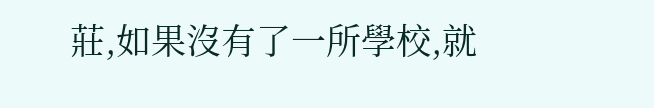莊,如果沒有了一所學校,就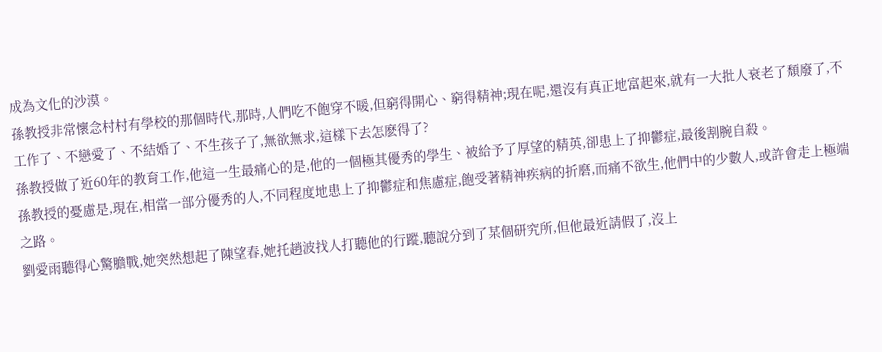成為文化的沙漠。
孫教授非常懷念村村有學校的那個時代,那時,人們吃不飽穿不暖,但窮得開心、窮得精神;現在呢,還沒有真正地富起來,就有一大批人衰老了頹廢了,不工作了、不戀愛了、不結婚了、不生孩子了,無欲無求,這樣下去怎麽得了?
孫教授做了近60年的教育工作,他這一生最痛心的是,他的一個極其優秀的學生、被給予了厚望的精英,卻患上了抑鬱症,最後割腕自殺。
孫教授的憂慮是,現在,相當一部分優秀的人,不同程度地患上了抑鬱症和焦慮症,飽受著精神疾病的折磨,而痛不欲生,他們中的少數人,或許會走上極端之路。
劉愛雨聽得心驚膽戰,她突然想起了陳望春,她托趙波找人打聽他的行蹤,聽說分到了某個研究所,但他最近請假了,沒上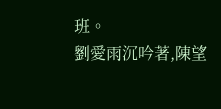班。
劉愛雨沉吟著,陳望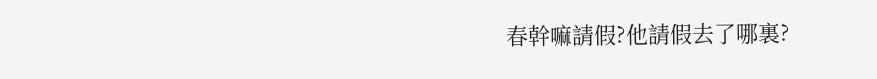春幹嘛請假?他請假去了哪裏?